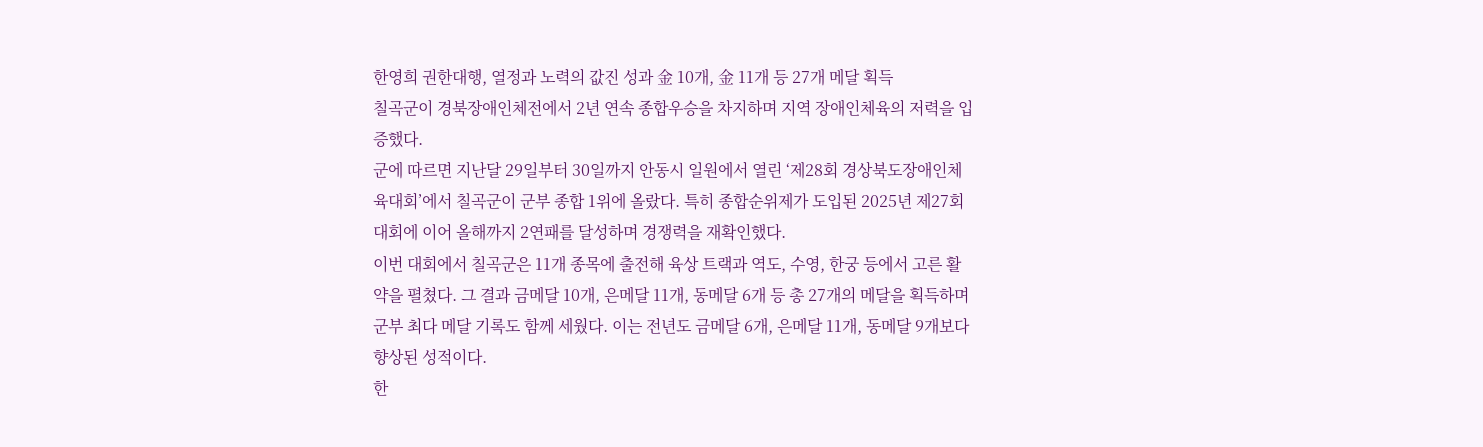한영희 권한대행, 열정과 노력의 값진 성과 金 10개, 金 11개 등 27개 메달 획득
칠곡군이 경북장애인체전에서 2년 연속 종합우승을 차지하며 지역 장애인체육의 저력을 입증했다.
군에 따르면 지난달 29일부터 30일까지 안동시 일원에서 열린 ‘제28회 경상북도장애인체육대회’에서 칠곡군이 군부 종합 1위에 올랐다. 특히 종합순위제가 도입된 2025년 제27회 대회에 이어 올해까지 2연패를 달성하며 경쟁력을 재확인했다.
이번 대회에서 칠곡군은 11개 종목에 출전해 육상 트랙과 역도, 수영, 한궁 등에서 고른 활약을 펼쳤다. 그 결과 금메달 10개, 은메달 11개, 동메달 6개 등 총 27개의 메달을 획득하며 군부 최다 메달 기록도 함께 세웠다. 이는 전년도 금메달 6개, 은메달 11개, 동메달 9개보다 향상된 성적이다.
한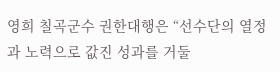영희 칠곡군수 권한대행은 “선수단의 열정과 노력으로 값진 성과를 거둘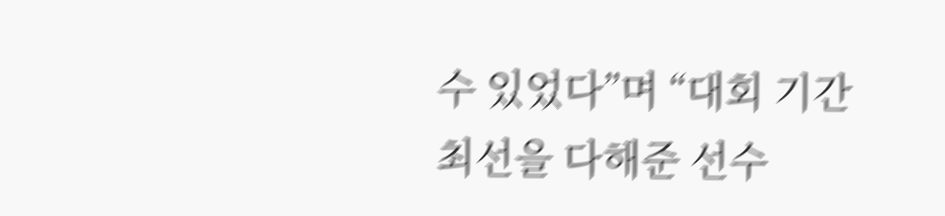수 있었다”며 “대회 기간 최선을 다해준 선수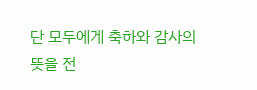단 모두에게 축하와 감사의 뜻을 전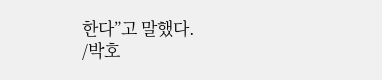한다”고 말했다.
/박호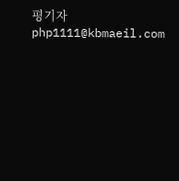평기자 php1111@kbmaeil.com